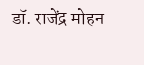डॉ. राजेंद्र मोहन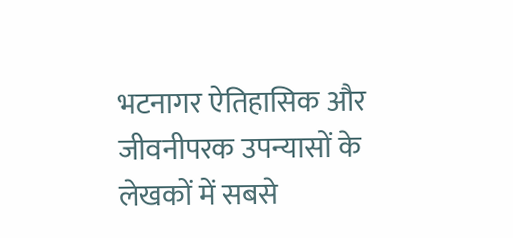भटनागर ऐतिहासिक और जीवनीपरक उपन्यासों के लेखकों में सबसे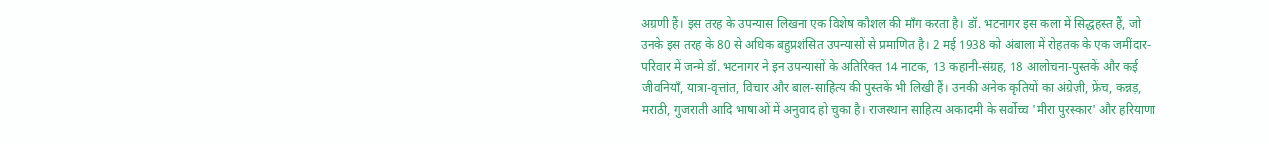अग्रणी हैं। इस तरह के उपन्यास लिखना एक विशेष कौशल की माँग करता है। डॉ. भटनागर इस कला में सिद्धहस्त हैं, जो उनके इस तरह के 80 से अधिक बहुप्रशंसित उपन्यासों से प्रमाणित है। 2 मई 1938 को अंबाला में रोहतक के एक जमींदार-परिवार में जन्मे डॉ. भटनागर ने इन उपन्यासों के अतिरिक्त 14 नाटक, 13 कहानी-संग्रह, 18 आलोचना-पुस्तकें और कई जीवनियाँ, यात्रा-वृत्तांत, विचार और बाल-साहित्य की पुस्तकें भी लिखी हैं। उनकी अनेक कृतियों का अंग्रेज़ी, फ्रेंच, कन्नड़, मराठी, गुजराती आदि भाषाओं में अनुवाद हो चुका है। राजस्थान साहित्य अकादमी के सर्वोच्च 'मीरा पुरस्कार' और हरियाणा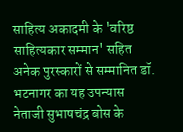साहित्य अकादमी के 'वरिष्ठ साहित्यकार सम्मान' सहित अनेक पुरस्कारों से सम्मानित डॉ. भटनागर का यह उपन्यास नेताजी सुभाषचंद्र बोस के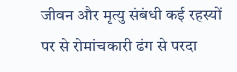जीवन और मृत्यु संबंधी कई रहस्यों पर से रोमांचकारी ढंग से परदा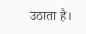उठाता है।